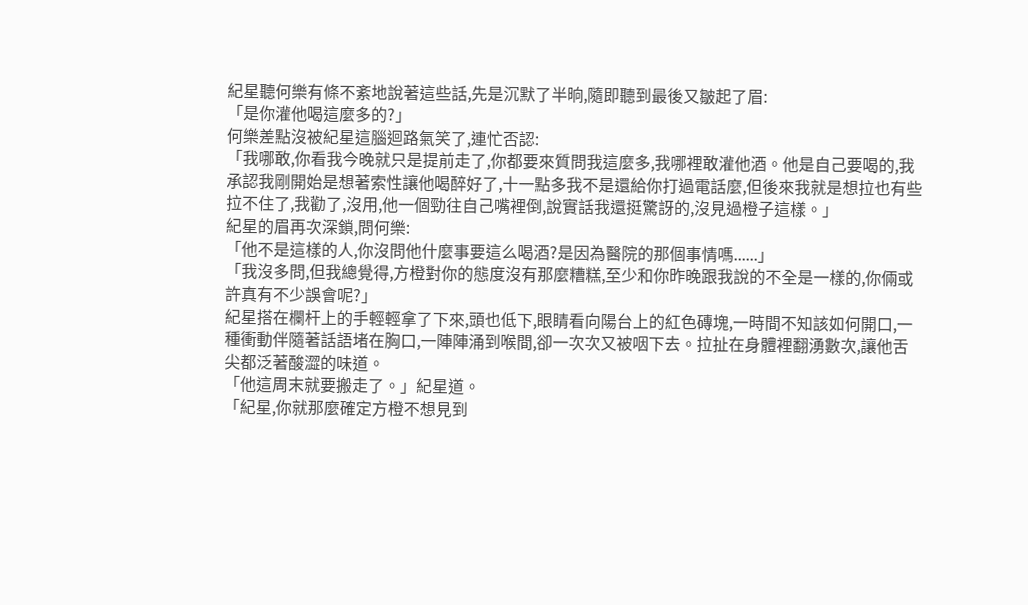紀星聽何樂有條不紊地說著這些話,先是沉默了半晌,隨即聽到最後又皺起了眉:
「是你灌他喝這麼多的?」
何樂差點沒被紀星這腦迴路氣笑了,連忙否認:
「我哪敢,你看我今晚就只是提前走了,你都要來質問我這麼多,我哪裡敢灌他酒。他是自己要喝的,我承認我剛開始是想著索性讓他喝醉好了,十一點多我不是還給你打過電話麼,但後來我就是想拉也有些拉不住了,我勸了,沒用,他一個勁往自己嘴裡倒,說實話我還挺驚訝的,沒見過橙子這樣。」
紀星的眉再次深鎖,問何樂:
「他不是這樣的人,你沒問他什麼事要這么喝酒?是因為醫院的那個事情嗎......」
「我沒多問,但我總覺得,方橙對你的態度沒有那麼糟糕,至少和你昨晚跟我說的不全是一樣的,你倆或許真有不少誤會呢?」
紀星搭在欄杆上的手輕輕拿了下來,頭也低下,眼睛看向陽台上的紅色磚塊,一時間不知該如何開口,一種衝動伴隨著話語堵在胸口,一陣陣涌到喉間,卻一次次又被咽下去。拉扯在身體裡翻湧數次,讓他舌尖都泛著酸澀的味道。
「他這周末就要搬走了。」紀星道。
「紀星,你就那麼確定方橙不想見到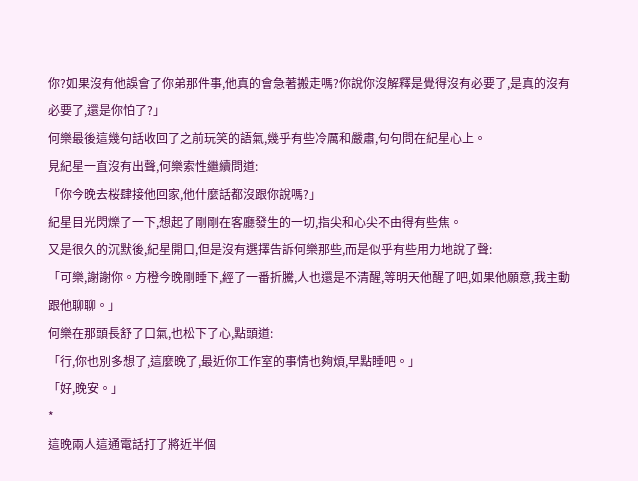你?如果沒有他誤會了你弟那件事,他真的會急著搬走嗎?你說你沒解釋是覺得沒有必要了,是真的沒有必要了,還是你怕了?」
何樂最後這幾句話收回了之前玩笑的語氣,幾乎有些冷厲和嚴肅,句句問在紀星心上。
見紀星一直沒有出聲,何樂索性繼續問道:
「你今晚去桜肆接他回家,他什麼話都沒跟你說嗎?」
紀星目光閃爍了一下,想起了剛剛在客廳發生的一切,指尖和心尖不由得有些焦。
又是很久的沉默後,紀星開口,但是沒有選擇告訴何樂那些,而是似乎有些用力地說了聲:
「可樂,謝謝你。方橙今晚剛睡下,經了一番折騰,人也還是不清醒,等明天他醒了吧,如果他願意,我主動跟他聊聊。」
何樂在那頭長舒了口氣,也松下了心,點頭道:
「行,你也別多想了,這麼晚了,最近你工作室的事情也夠煩,早點睡吧。」
「好,晚安。」
*
這晚兩人這通電話打了將近半個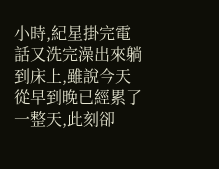小時,紀星掛完電話又洗完澡出來躺到床上,雖說今天從早到晚已經累了一整天,此刻卻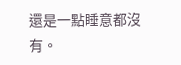還是一點睡意都沒有。